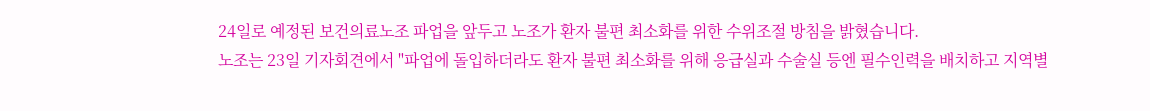24일로 예정된 보건의료노조 파업을 앞두고 노조가 환자 불편 최소화를 위한 수위조절 방침을 밝혔습니다.
노조는 23일 기자회견에서 "파업에 돌입하더라도 환자 불편 최소화를 위해 응급실과 수술실 등엔 필수인력을 배치하고 지역별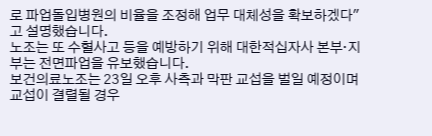로 파업돌입병원의 비율을 조정해 업무 대체성을 확보하겠다"고 설명했습니다.
노조는 또 수혈사고 등을 예방하기 위해 대한적십자사 본부·지부는 전면파업을 유보했습니다.
보건의료노조는 23일 오후 사측과 막판 교섭을 벌일 예정이며 교섭이 결렬될 경우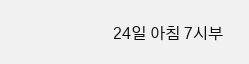24일 아침 7시부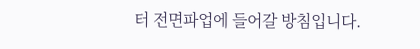터 전면파업에 들어갈 방침입니다.